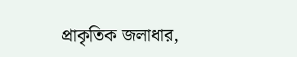প্রাকৃতিক জলাধার,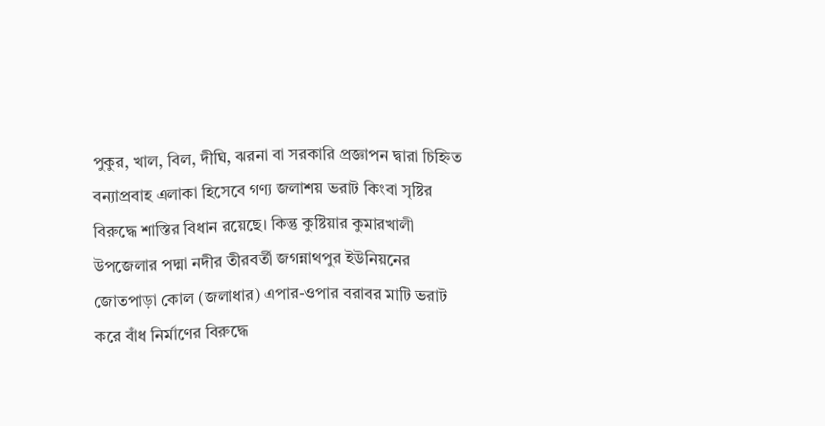পুকুর, খাল, বিল, দীঘি, ঝরনা বা সরকারি প্রজ্ঞাপন দ্বারা চিহ্নিত বন্যাপ্রবাহ এলাকা হিসেবে গণ্য জলাশয় ভরাট কিংবা সৃষ্টির বিরুদ্ধে শাস্তির বিধান রয়েছে। কিন্তু কুষ্টিয়ার কুমারখালী উপজেলার পদ্মা নদীর তীরবর্তী জগন্নাথপুর ইউনিয়নের জোতপাড়া কোল (জলাধার) এপার-ওপার বরাবর মাটি ভরাট করে বাঁধ নির্মাণের বিরুদ্ধে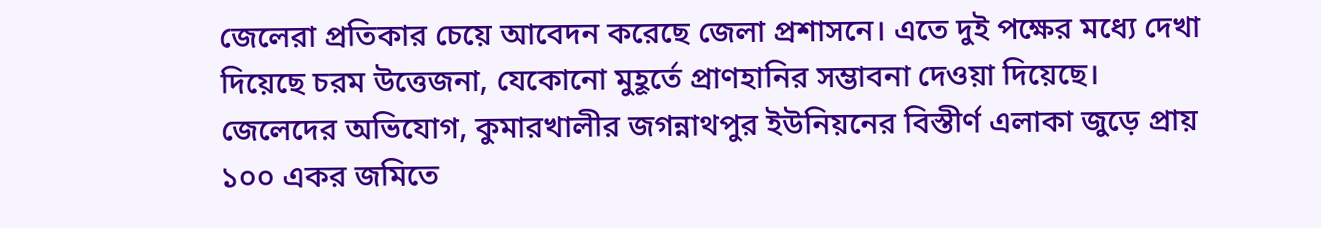জেলেরা প্রতিকার চেয়ে আবেদন করেছে জেলা প্রশাসনে। এতে দুই পক্ষের মধ্যে দেখা দিয়েছে চরম উত্তেজনা, যেকোনো মুহূর্তে প্রাণহানির সম্ভাবনা দেওয়া দিয়েছে।
জেলেদের অভিযোগ, কুমারখালীর জগন্নাথপুর ইউনিয়নের বিস্তীর্ণ এলাকা জুড়ে প্রায় ১০০ একর জমিতে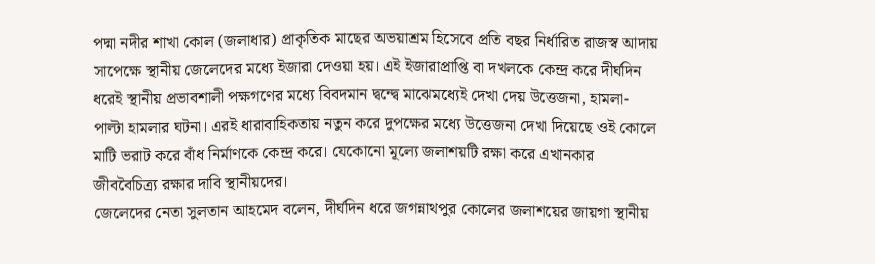পদ্মা নদীর শাখা কোল (জলাধার) প্রাকৃতিক মাছের অভয়াশ্রম হিসেবে প্রতি বছর নির্ধারিত রাজস্ব আদায় সাপেক্ষে স্থানীয় জেলেদের মধ্যে ইজারা দেওয়া হয়। এই ইজারাপ্রাপ্তি বা দখলকে কেন্দ্র করে দীর্ঘদিন ধরেই স্থানীয় প্রভাবশালী পক্ষগণের মধ্যে বিবদমান দ্বন্দ্বে মাঝেমধ্যেই দেখা দেয় উত্তেজনা, হামলা-পাল্টা হামলার ঘটনা। এরই ধারাবাহিকতায় নতুন করে দুপক্ষের মধ্যে উত্তেজনা দেখা দিয়েছে ওই কোলে মাটি ভরাট করে বাঁধ নির্মাণকে কেন্দ্র করে। যেকোনো মূল্যে জলাশয়টি রক্ষা করে এখানকার জীববৈচিত্র্য রক্ষার দাবি স্থানীয়দের।
জেলেদের নেতা সুলতান আহমেদ বলেন, দীর্ঘদিন ধরে জগন্নাথপুর কোলের জলাশয়ের জায়গা স্থানীয়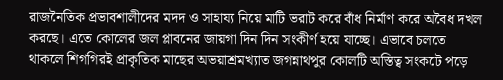রাজনৈতিক প্রভাবশালীদের মদদ ও সাহায্য নিয়ে মাটি ভরাট করে বাঁধ নির্মাণ করে অবৈধ দখল করছে। এতে কোলের জল প্লাবনের জায়গা দিন দিন সংকীর্ণ হয়ে যাচ্ছে। এভাবে চলতে থাকলে শিগগিরই প্রাকৃতিক মাছের অভয়াশ্রমখ্যাত জগন্নাথপুর কোলটি অস্তিত্ব সংকটে পড়ে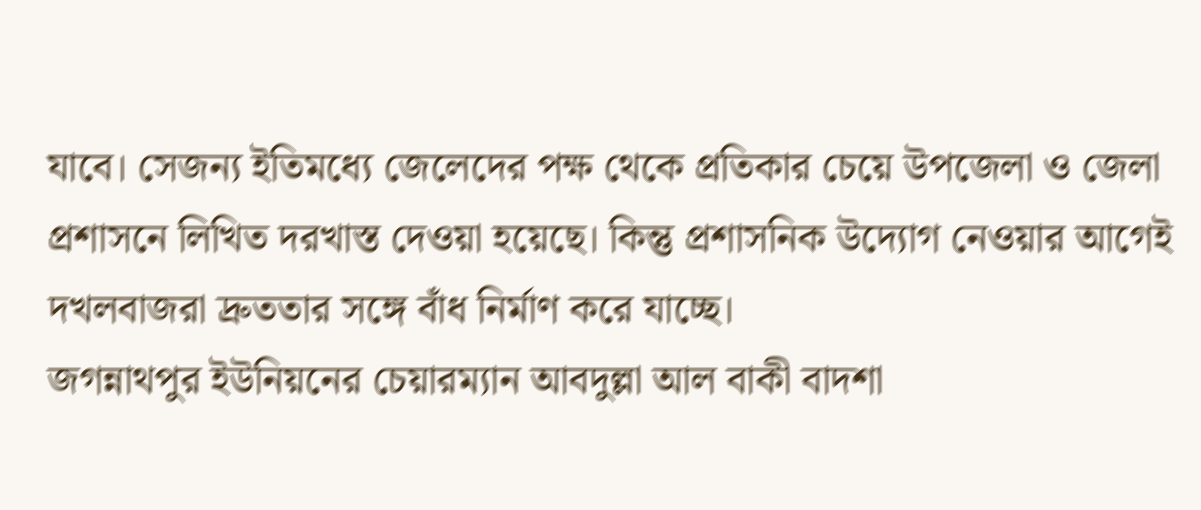যাবে। সেজন্য ইতিমধ্যে জেলেদের পক্ষ থেকে প্রতিকার চেয়ে উপজেলা ও জেলা প্রশাসনে লিখিত দরখাস্ত দেওয়া হয়েছে। কিন্তু প্রশাসনিক উদ্যোগ নেওয়ার আগেই দখলবাজরা দ্রুততার সঙ্গে বাঁধ নির্মাণ করে যাচ্ছে।
জগন্নাথপুর ইউনিয়নের চেয়ারম্যান আবদুল্লা আল বাকী বাদশা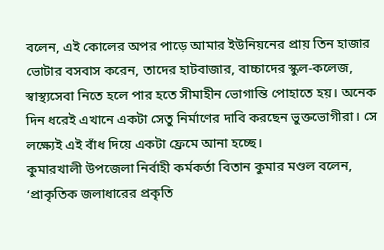বলেন, এই কোলের অপর পাড়ে আমার ইউনিয়নের প্রায় তিন হাজার ভোটার বসবাস করেন, তাদের হাটবাজার, বাচ্চাদের স্কুল-কলেজ, স্বাস্থ্যসেবা নিতে হলে পার হতে সীমাহীন ভোগান্তি পোহাতে হয়। অনেক দিন ধরেই এখানে একটা সেতু নির্মাণের দাবি করছেন ভুক্তভোগীরা। সে লক্ষ্যেই এই বাঁধ দিয়ে একটা ফ্রেমে আনা হচ্ছে।
কুমারখালী উপজেলা নির্বাহী কর্মকর্তা বিতান কুমার মণ্ডল বলেন, ‘প্রাকৃতিক জলাধারের প্রকৃতি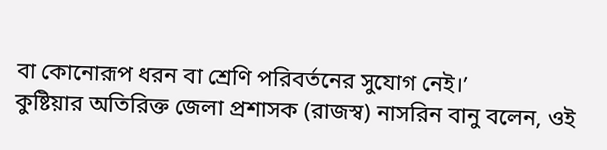বা কোনোরূপ ধরন বা শ্রেণি পরিবর্তনের সুযোগ নেই।’
কুষ্টিয়ার অতিরিক্ত জেলা প্রশাসক (রাজস্ব) নাসরিন বানু বলেন, ওই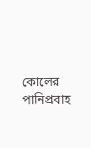কোলের পানিপ্রবাহ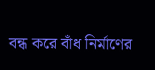বন্ধ করে বাঁধ নির্মাণের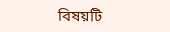বিষয়টি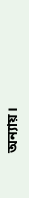অন্যায়।